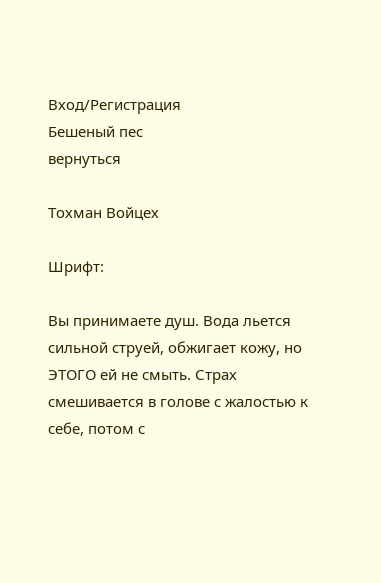Вход/Регистрация
Бешеный пес
вернуться

Тохман Войцех

Шрифт:

Вы принимаете душ. Вода льется сильной струей, обжигает кожу, но ЭТОГО ей не смыть. Страх смешивается в голове с жалостью к себе, потом с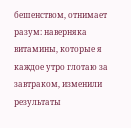бешенством, отнимает разум: наверняка витамины, которые я каждое утро глотаю за завтраком, изменили результаты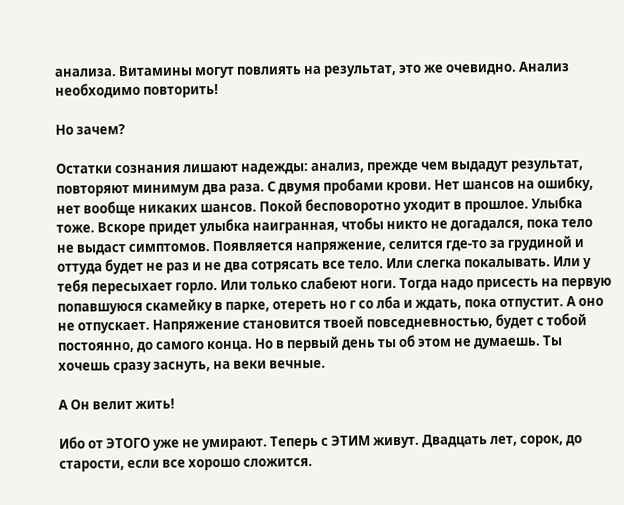анализа. Витамины могут повлиять на результат, это же очевидно. Анализ необходимо повторить!

Но зачем?

Остатки сознания лишают надежды: анализ, прежде чем выдадут результат, повторяют минимум два раза. С двумя пробами крови. Нет шансов на ошибку, нет вообще никаких шансов. Покой бесповоротно уходит в прошлое. Улыбка тоже. Вскоре придет улыбка наигранная, чтобы никто не догадался, пока тело не выдаст симптомов. Появляется напряжение, селится где-то за грудиной и оттуда будет не раз и не два сотрясать все тело. Или слегка покалывать. Или у тебя пересыхает горло. Или только слабеют ноги. Тогда надо присесть на первую попавшуюся скамейку в парке, отереть но г со лба и ждать, пока отпустит. А оно не отпускает. Напряжение становится твоей повседневностью, будет с тобой постоянно, до самого конца. Но в первый день ты об этом не думаешь. Ты хочешь сразу заснуть, на веки вечные.

А Он велит жить!

Ибо от ЭТОГО уже не умирают. Теперь с ЭТИМ живут. Двадцать лет, сорок, до старости, если все хорошо сложится.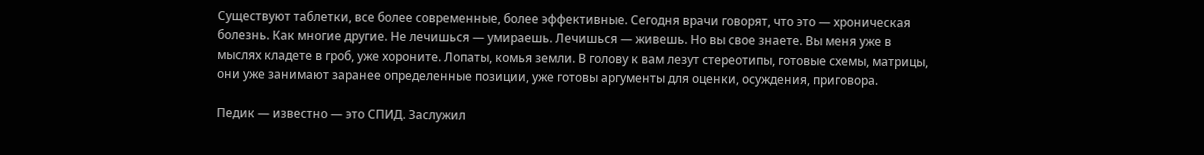Существуют таблетки, все более современные, более эффективные. Сегодня врачи говорят, что это — хроническая болезнь. Как многие другие. Не лечишься — умираешь. Лечишься — живешь. Но вы свое знаете. Вы меня уже в мыслях кладете в гроб, уже хороните. Лопаты, комья земли. В голову к вам лезут стереотипы, готовые схемы, матрицы, они уже занимают заранее определенные позиции, уже готовы аргументы для оценки, осуждения, приговора.

Педик — известно — это СПИД. Заслужил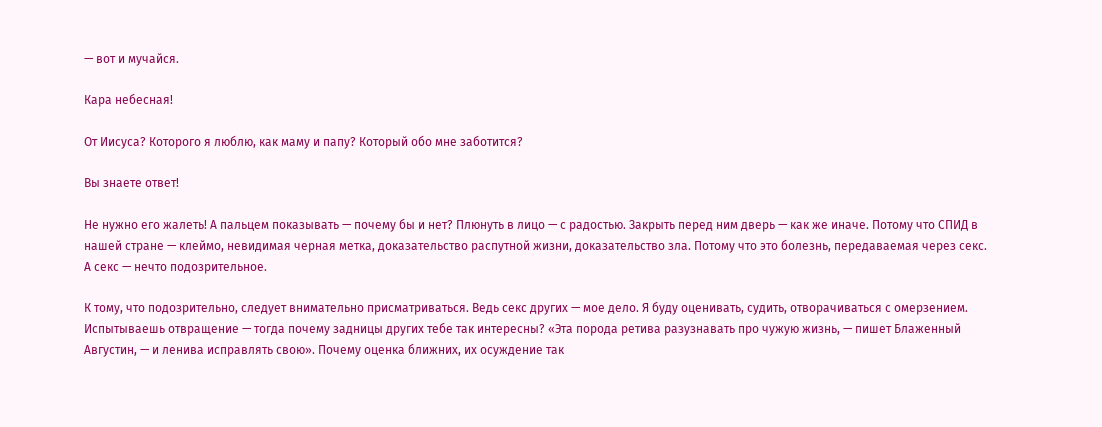— вот и мучайся.

Кара небесная!

От Иисуса? Которого я люблю, как маму и папу? Который обо мне заботится?

Вы знаете ответ!

Не нужно его жалеть! А пальцем показывать — почему бы и нет? Плюнуть в лицо — с радостью. Закрыть перед ним дверь — как же иначе. Потому что СПИД в нашей стране — клеймо, невидимая черная метка, доказательство распутной жизни, доказательство зла. Потому что это болезнь, передаваемая через секс. А секс — нечто подозрительное.

К тому, что подозрительно, следует внимательно присматриваться. Ведь секс других — мое дело. Я буду оценивать, судить, отворачиваться с омерзением. Испытываешь отвращение — тогда почему задницы других тебе так интересны? «Эта порода ретива разузнавать про чужую жизнь, — пишет Блаженный Августин, — и ленива исправлять свою». Почему оценка ближних, их осуждение так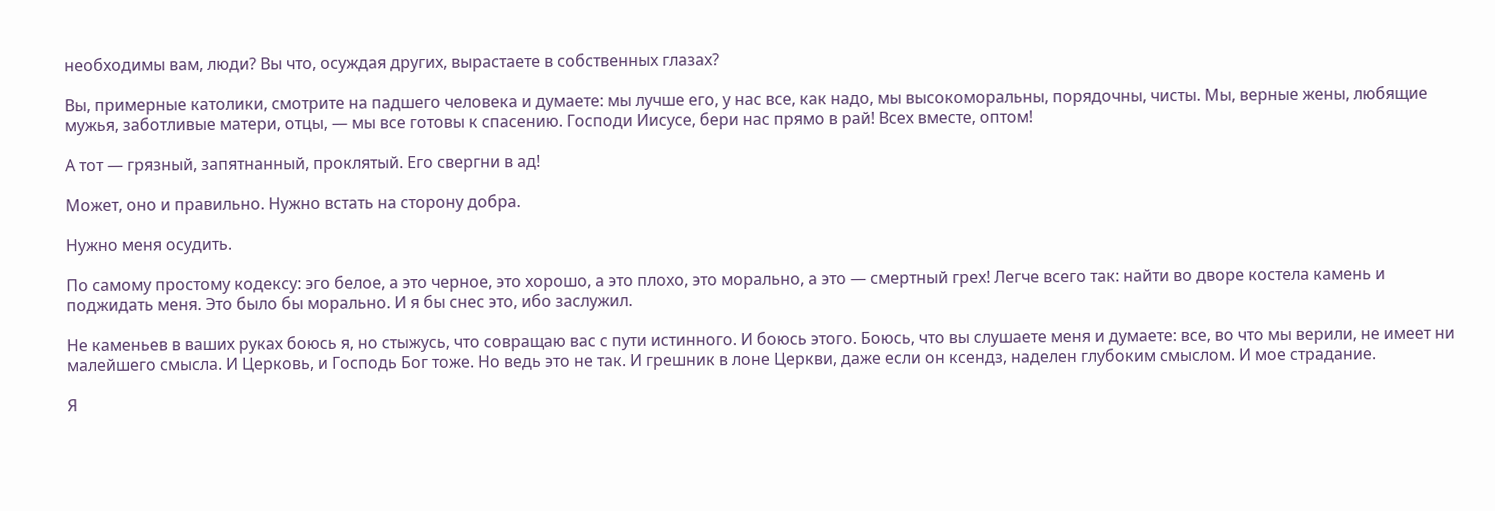необходимы вам, люди? Вы что, осуждая других, вырастаете в собственных глазах?

Вы, примерные католики, смотрите на падшего человека и думаете: мы лучше его, у нас все, как надо, мы высокоморальны, порядочны, чисты. Мы, верные жены, любящие мужья, заботливые матери, отцы, — мы все готовы к спасению. Господи Иисусе, бери нас прямо в рай! Всех вместе, оптом!

А тот — грязный, запятнанный, проклятый. Его свергни в ад!

Может, оно и правильно. Нужно встать на сторону добра.

Нужно меня осудить.

По самому простому кодексу: эго белое, а это черное, это хорошо, а это плохо, это морально, а это — смертный грех! Легче всего так: найти во дворе костела камень и поджидать меня. Это было бы морально. И я бы снес это, ибо заслужил.

Не каменьев в ваших руках боюсь я, но стыжусь, что совращаю вас с пути истинного. И боюсь этого. Боюсь, что вы слушаете меня и думаете: все, во что мы верили, не имеет ни малейшего смысла. И Церковь, и Господь Бог тоже. Но ведь это не так. И грешник в лоне Церкви, даже если он ксендз, наделен глубоким смыслом. И мое страдание.

Я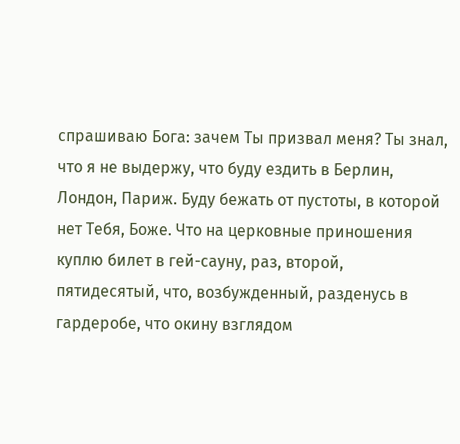спрашиваю Бога: зачем Ты призвал меня? Ты знал, что я не выдержу, что буду ездить в Берлин, Лондон, Париж. Буду бежать от пустоты, в которой нет Тебя, Боже. Что на церковные приношения куплю билет в гей-сауну, раз, второй, пятидесятый, что, возбужденный, разденусь в гардеробе, что окину взглядом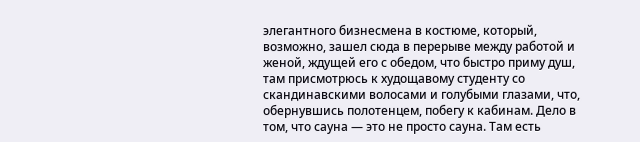элегантного бизнесмена в костюме, который, возможно, зашел сюда в перерыве между работой и женой, ждущей его с обедом, что быстро приму душ, там присмотрюсь к худощавому студенту со скандинавскими волосами и голубыми глазами, что, обернувшись полотенцем, побегу к кабинам. Дело в том, что сауна — это не просто сауна. Там есть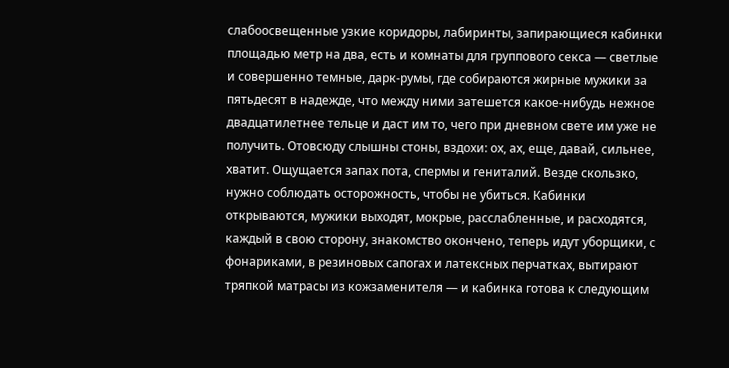слабоосвещенные узкие коридоры, лабиринты, запирающиеся кабинки площадью метр на два, есть и комнаты для группового секса — светлые и совершенно темные, дарк-румы, где собираются жирные мужики за пятьдесят в надежде, что между ними затешется какое-нибудь нежное двадцатилетнее тельце и даст им то, чего при дневном свете им уже не получить. Отовсюду слышны стоны, вздохи: ох, ах, еще, давай, сильнее, хватит. Ощущается запах пота, спермы и гениталий. Везде скользко, нужно соблюдать осторожность, чтобы не убиться. Кабинки открываются, мужики выходят, мокрые, расслабленные, и расходятся, каждый в свою сторону, знакомство окончено, теперь идут уборщики, с фонариками, в резиновых сапогах и латексных перчатках, вытирают тряпкой матрасы из кожзаменителя — и кабинка готова к следующим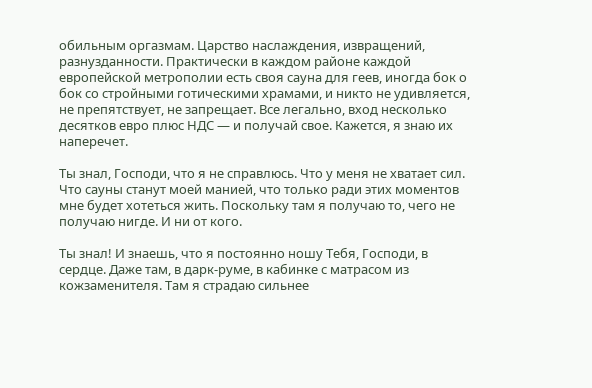обильным оргазмам. Царство наслаждения, извращений, разнузданности. Практически в каждом районе каждой европейской метрополии есть своя сауна для геев, иногда бок о бок со стройными готическими храмами, и никто не удивляется, не препятствует, не запрещает. Все легально, вход несколько десятков евро плюс НДС — и получай свое. Кажется, я знаю их наперечет.

Ты знал, Господи, что я не справлюсь. Что у меня не хватает сил. Что сауны станут моей манией, что только ради этих моментов мне будет хотеться жить. Поскольку там я получаю то, чего не получаю нигде. И ни от кого.

Ты знал! И знаешь, что я постоянно ношу Тебя, Господи, в сердце. Даже там, в дарк-руме, в кабинке с матрасом из кожзаменителя. Там я страдаю сильнее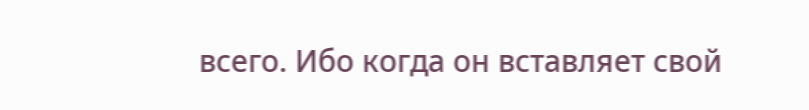всего. Ибо когда он вставляет свой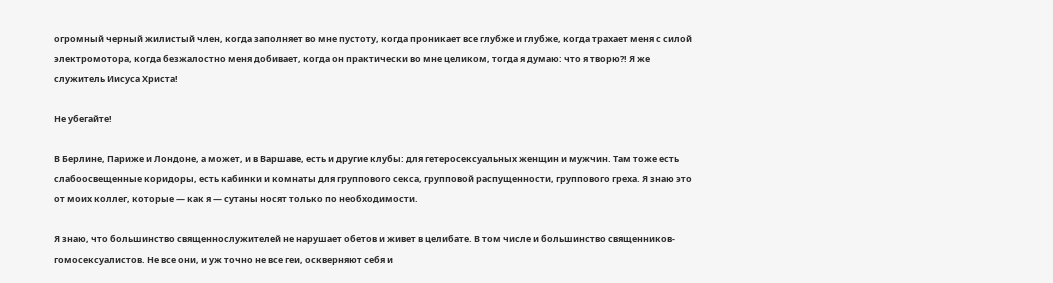огромный черный жилистый член, когда заполняет во мне пустоту, когда проникает все глубже и глубже, когда трахает меня с силой электромотора, когда безжалостно меня добивает, когда он практически во мне целиком, тогда я думаю: что я творю?! Я же служитель Иисуса Христа!

Не убегайте!

В Берлине, Париже и Лондоне, а может, и в Варшаве, есть и другие клубы: для гетеросексуальных женщин и мужчин. Там тоже есть слабоосвещенные коридоры, есть кабинки и комнаты для группового секса, групповой распущенности, группового греха. Я знаю это от моих коллег, которые — как я — сутаны носят только по необходимости.

Я знаю, что большинство священнослужителей не нарушает обетов и живет в целибате. В том числе и большинство священников-гомосексуалистов. Не все они, и уж точно не все геи, оскверняют себя и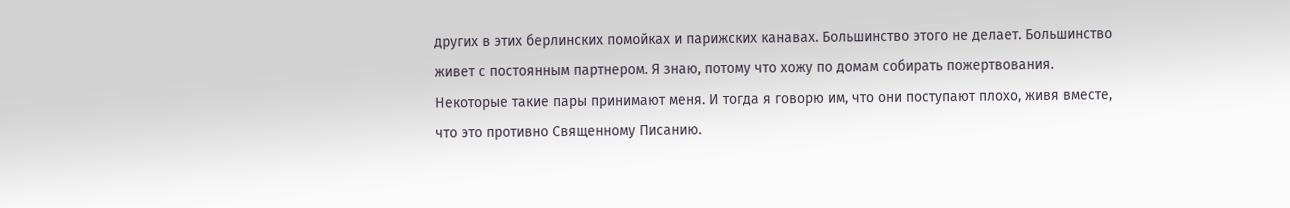других в этих берлинских помойках и парижских канавах. Большинство этого не делает. Большинство живет с постоянным партнером. Я знаю, потому что хожу по домам собирать пожертвования. Некоторые такие пары принимают меня. И тогда я говорю им, что они поступают плохо, живя вместе, что это противно Священному Писанию.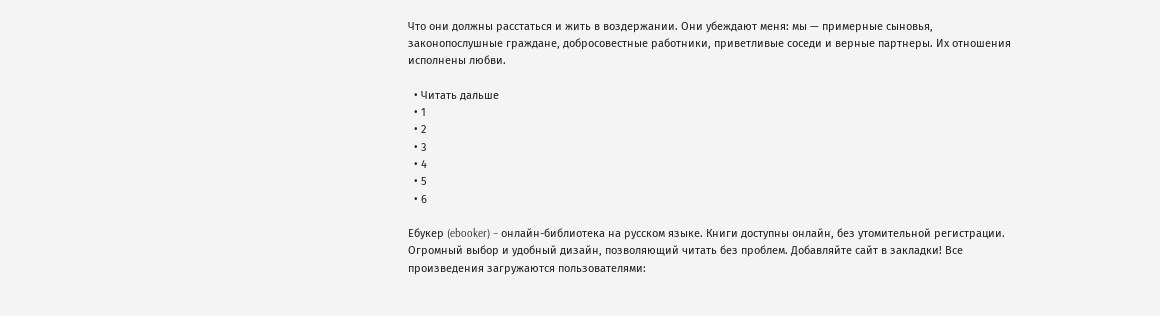Что они должны расстаться и жить в воздержании. Они убеждают меня: мы — примерные сыновья, законопослушные граждане, добросовестные работники, приветливые соседи и верные партнеры. Их отношения исполнены любви.

  • Читать дальше
  • 1
  • 2
  • 3
  • 4
  • 5
  • 6

Ебукер (ebooker) – онлайн-библиотека на русском языке. Книги доступны онлайн, без утомительной регистрации. Огромный выбор и удобный дизайн, позволяющий читать без проблем. Добавляйте сайт в закладки! Все произведения загружаются пользователями: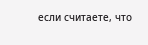если считаете, что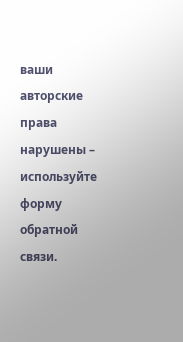ваши авторские права нарушены – используйте форму обратной связи.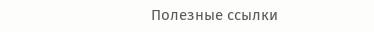Полезные ссылки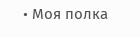• Моя полка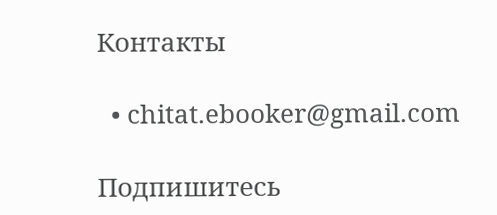Контакты

  • chitat.ebooker@gmail.com

Подпишитесь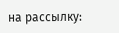на рассылку: